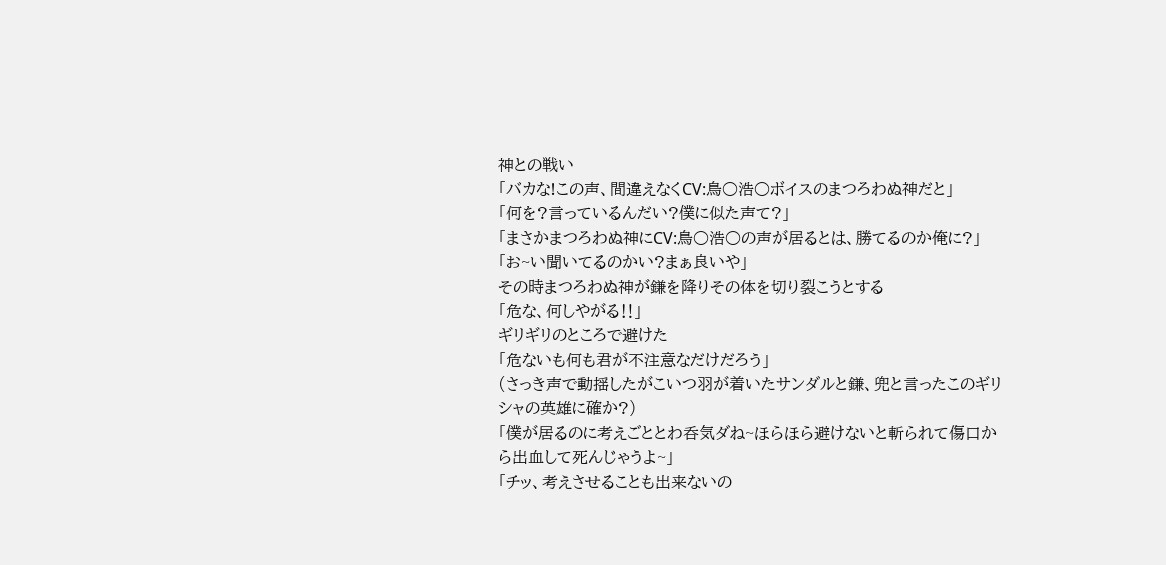神との戦い
「バカな!この声、間違えなくCV:鳥○浩○ボイスのまつろわぬ神だと」
「何を?言っているんだい?僕に似た声て?」
「まさかまつろわぬ神にCV:鳥○浩○の声が居るとは、勝てるのか俺に?」
「お~い聞いてるのかい?まぁ良いや」
その時まつろわぬ神が鎌を降りその体を切り裂こうとする
「危な、何しやがる‼」
ギリギリのところで避けた
「危ないも何も君が不注意なだけだろう」
(さっき声で動揺したがこいつ羽が着いたサンダルと鎌、兜と言ったこのギリシャの英雄に確か?)
「僕が居るのに考えごととわ呑気ダね~ほらほら避けないと斬られて傷口から出血して死んじゃうよ~」
「チッ、考えさせることも出来ないの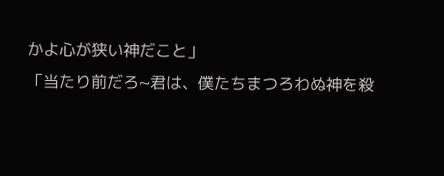かよ心が狭い神だこと」
「当たり前だろ~君は、僕たちまつろわぬ神を殺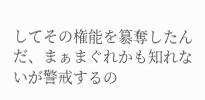してその権能を簒奪したんだ、まぁまぐれかも知れないが警戒するの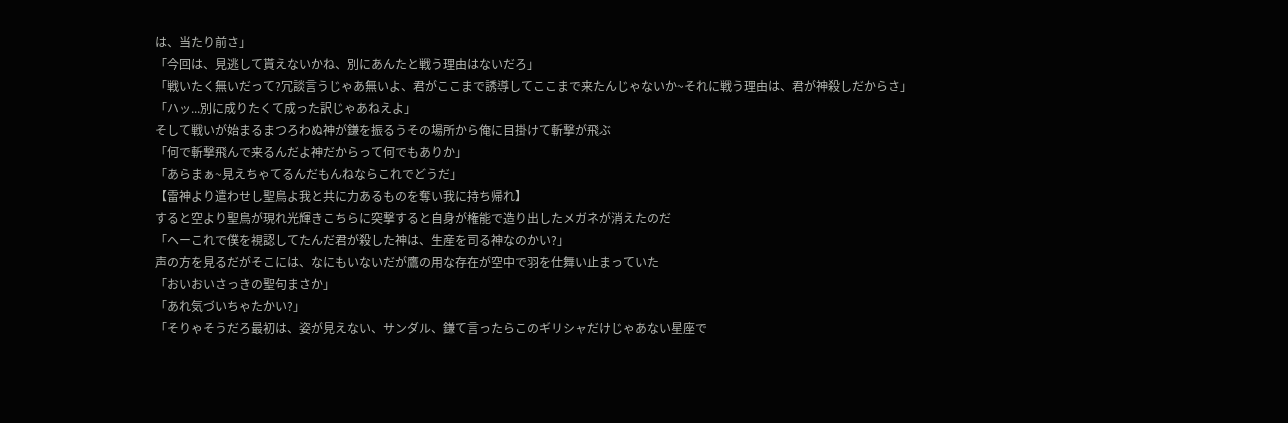は、当たり前さ」
「今回は、見逃して貰えないかね、別にあんたと戦う理由はないだろ」
「戦いたく無いだって?冗談言うじゃあ無いよ、君がここまで誘導してここまで来たんじゃないか~それに戦う理由は、君が神殺しだからさ」
「ハッ...別に成りたくて成った訳じゃあねえよ」
そして戦いが始まるまつろわぬ神が鎌を振るうその場所から俺に目掛けて斬撃が飛ぶ
「何で斬撃飛んで来るんだよ神だからって何でもありか」
「あらまぁ~見えちゃてるんだもんねならこれでどうだ」
【雷神より遣わせし聖鳥よ我と共に力あるものを奪い我に持ち帰れ】
すると空より聖鳥が現れ光輝きこちらに突撃すると自身が権能で造り出したメガネが消えたのだ
「ヘーこれで僕を視認してたんだ君が殺した神は、生産を司る神なのかい?」
声の方を見るだがそこには、なにもいないだが鷹の用な存在が空中で羽を仕舞い止まっていた
「おいおいさっきの聖句まさか」
「あれ気づいちゃたかい?」
「そりゃそうだろ最初は、姿が見えない、サンダル、鎌て言ったらこのギリシャだけじゃあない星座で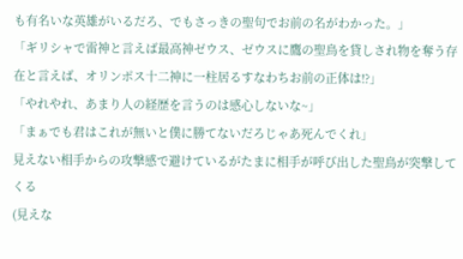も有名いな英雄がいるだろ、でもさっきの聖句でお前の名がわかった。」
「ギリシャで雷神と言えば最高神ゼウス、ゼウスに鷹の聖鳥を貸しされ物を奪う存在と言えば、オリンポス十二神に一柱居るすなわちお前の正体は⁉」
「やれやれ、あまり人の経歴を言うのは感心しないな~」
「まぁでも君はこれが無いと僕に勝てないだろじゃあ死んでくれ」
見えない相手からの攻撃感で避けているがたまに相手が呼び出した聖鳥が突撃してくる
(見えな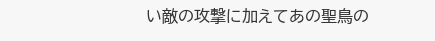い敵の攻撃に加えてあの聖鳥の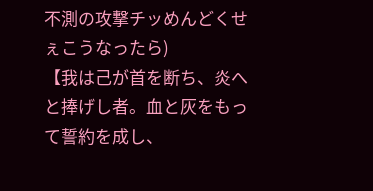不測の攻撃チッめんどくせぇこうなったら)
【我は己が首を断ち、炎へと捧げし者。血と灰をもって誓約を成し、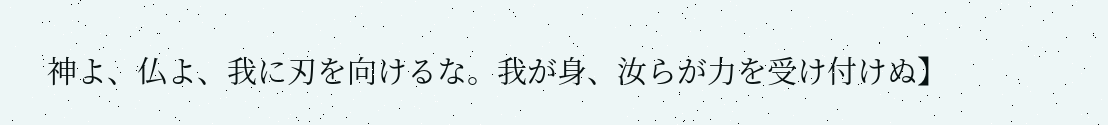神よ、仏よ、我に刃を向けるな。我が身、汝らが力を受け付けぬ】